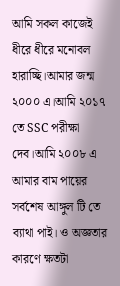আমি সকল কাজেই ধীরে ধীরে মনোবল হারাচ্ছি।আমার জন্ম ২০০০ এ।আমি ২০১৭ তে SSC পরীক্ষা দেব।আমি ২০০৮ এ আমার বাম পায়ের সর্বশেষ আঙ্গুল টি তে ব্যাথা পাই। ও অজ্ঞতার কারণে ক্ষতটা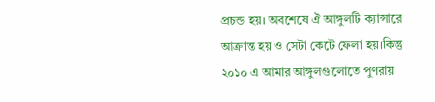প্রচন্ড হয়। অবশেষে ঐ আঙ্গুলটি ক্যান্সারে আক্রান্ত হয় ও সেটা কেটে ফেলা হয়।কিন্তু ২০১০ এ আমার আঙ্গুলগুলোতে পুণরায়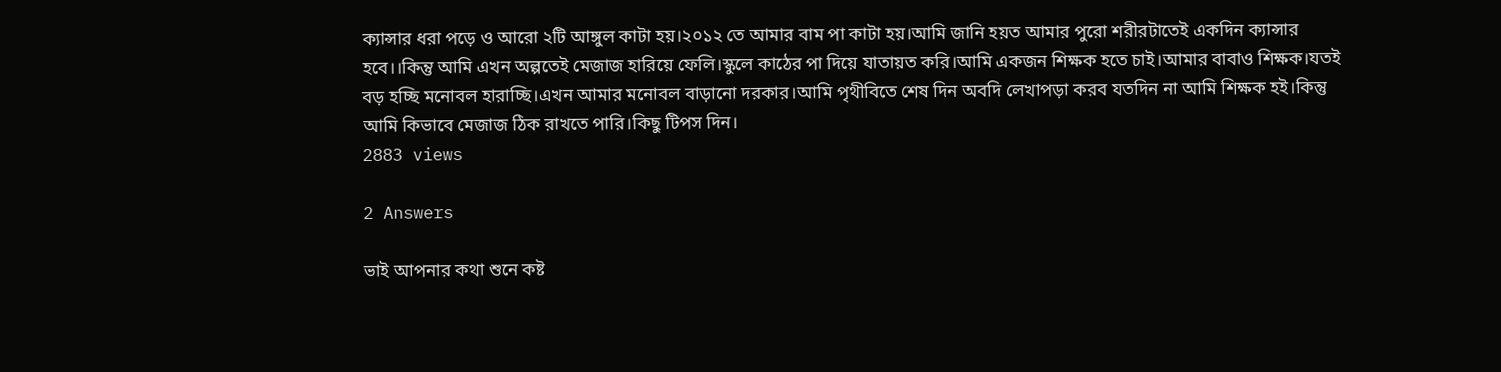ক্যান্সার ধরা পড়ে ও আরো ২টি আঙ্গুল কাটা হয়।২০১২ তে আমার বাম পা কাটা হয়।আমি জানি হয়ত আমার পুরো শরীরটাতেই একদিন ক্যান্সার হবে।।কিন্তু আমি এখন অল্পতেই মেজাজ হারিয়ে ফেলি।স্কুলে কাঠের পা দিয়ে যাতায়ত করি।আমি একজন শিক্ষক হতে চাই।আমার বাবাও শিক্ষক।যতই বড় হচ্ছি মনোবল হারাচ্ছি।এখন আমার মনোবল বাড়ানো দরকার।আমি পৃথীবিতে শেষ দিন অবদি লেখাপড়া করব যতদিন না আমি শিক্ষক হই।কিন্তু আমি কিভাবে মেজাজ ঠিক রাখতে পারি।কিছু টিপস দিন।
2883 views

2 Answers

ভাই আপনার কথা শুনে কষ্ট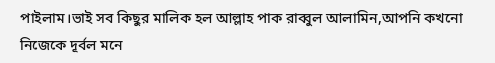পাইলাম।ভাই সব কিছুর মালিক হল আল্লাহ পাক রাব্বুল আলামিন,আপনি কখনো নিজেকে দূর্বল মনে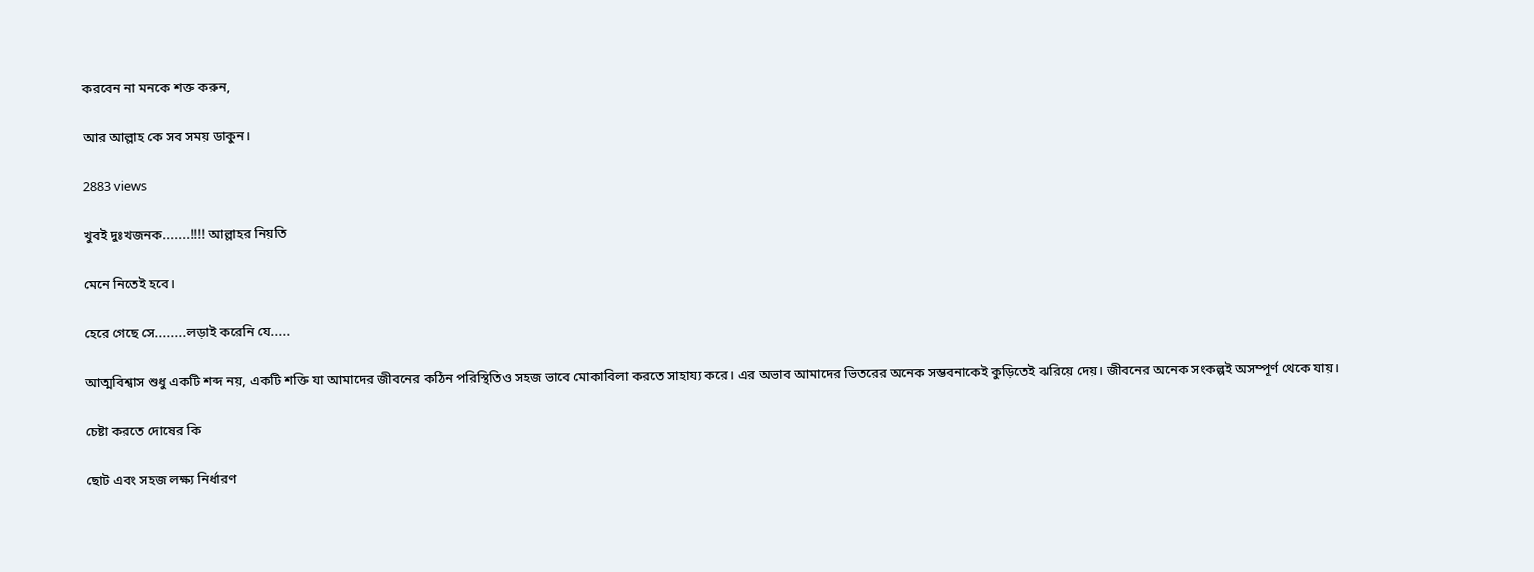করবেন না মনকে শক্ত করুন,

আর আল্লাহ কে সব সময় ডাকুন।

2883 views

খুবই দুঃখজনক.......!!!! আল্লাহর নিয়তি

মেনে নিতেই হবে।

হেরে গেছে সে........লড়াই করেনি যে.....

আত্মবিশ্বাস শুধু একটি শব্দ নয়, একটি শক্তি যা আমাদের জীবনের কঠিন পরিস্থিতিও সহজ ভাবে মোকাবিলা করতে সাহায্য করে। এর অভাব আমাদের ভিতরের অনেক সম্ভবনাকেই কুড়িতেই ঝরিয়ে দেয়। জীবনের অনেক সংকল্পই অসম্পূর্ণ থেকে যায়।

চেষ্টা করতে দোষের কি

ছোট এবং সহজ লক্ষ্য নির্ধারণ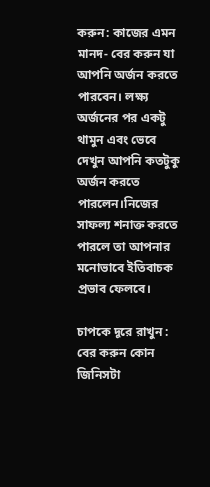করুন: কাজের এমন মানদ- বের করুন যা আপনি অর্জন করতে পারবেন। লক্ষ্য অর্জনের পর একটু থামুন এবং ভেবে দেখুন আপনি কতটুকু অর্জন করতে পারলেন।নিজের সাফল্য শনাক্ত করতে পারলে তা আপনার মনোভাবে ইতিবাচক প্রভাব ফেলবে।

চাপকে দূরে রাখুন : বের করুন কোন জিনিসটা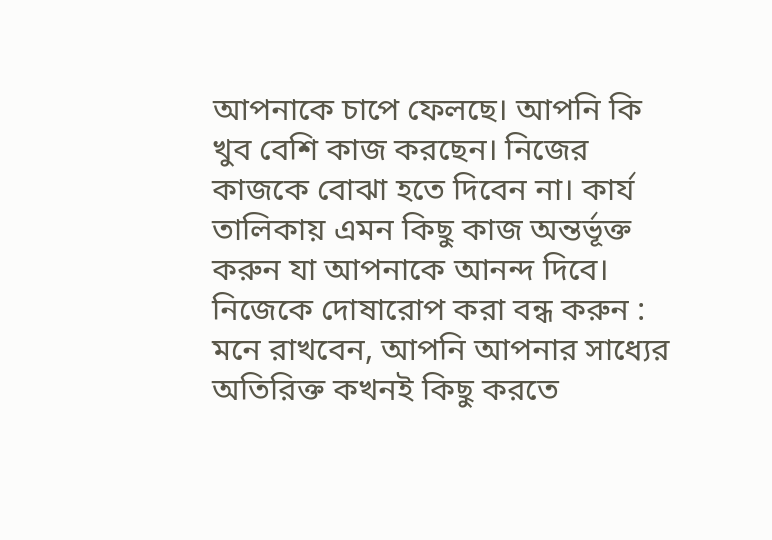আপনাকে চাপে ফেলছে। আপনি কি খুব বেশি কাজ করছেন। নিজের কাজকে বোঝা হতে দিবেন না। কার্য তালিকায় এমন কিছু কাজ অন্তর্ভূক্ত করুন যা আপনাকে আনন্দ দিবে। নিজেকে দোষারোপ করা বন্ধ করুন : মনে রাখবেন, আপনি আপনার সাধ্যের অতিরিক্ত কখনই কিছু করতে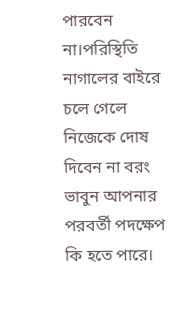পারবেন না।পরিস্থিতি নাগালের বাইরে চলে গেলে নিজেকে দোষ দিবেন না বরং ভাবুন আপনার পরবর্তী পদক্ষেপ কি হতে পারে।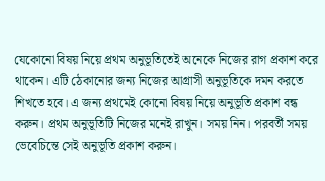যেকোনো বিষয় নিয়ে প্রথম অনুভূতিতেই অনেকে নিজের রাগ প্রকাশ করে থাকেন। এটি ঠেকানোর জন্য নিজের আগ্রাসী অনুভূতিকে দমন করতে শিখতে হবে। এ জন্য প্রথমেই কোনো বিষয় নিয়ে অনুভূতি প্রকাশ বন্ধ করুন। প্রথম অনুভূতিটি নিজের মনেই রাখুন। সময় নিন। পরবর্তী সময় ভেবেচিন্তে সেই অনুভূতি প্রকাশ করুন।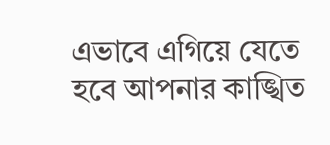এভাবে এগিয়ে যেতে হবে আপনার কাঙ্খিত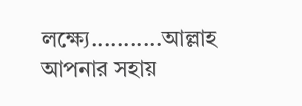লক্ষ্যে...........আল্লাহ আপনার সহায়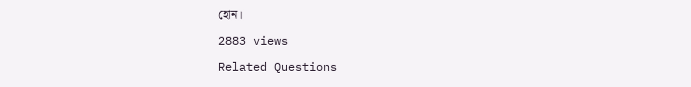হোন।

2883 views

Related Questions